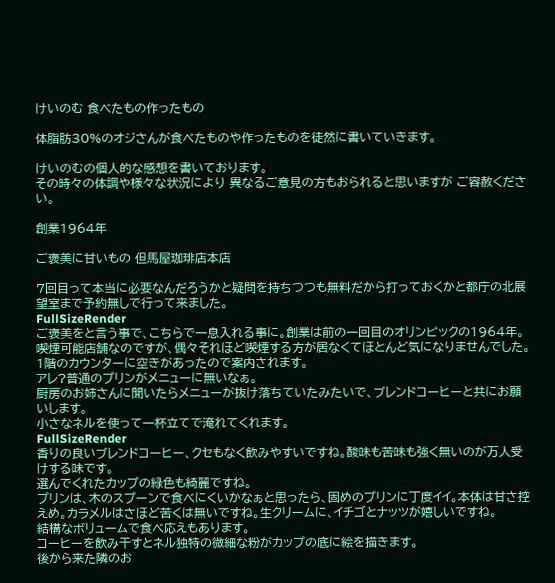けいのむ 食べたもの作ったもの

体脂肪30%のオジさんが食べたものや作ったものを徒然に書いていきます。

けいのむの個人的な感想を書いております。
その時々の体調や様々な状況により 異なるご意見の方もおられると思いますが ご容赦ください。

創業1964年

ご褒美に甘いもの 但馬屋珈琲店本店

7回目って本当に必要なんだろうかと疑問を持ちつつも無料だから打っておくかと都庁の北展望室まで予約無しで行って来ました。
FullSizeRender
ご褒美をと言う事で、こちらで一息入れる事に。創業は前の一回目のオリンピックの1964年。
喫煙可能店舗なのですが、偶々それほど喫煙する方が居なくてほとんど気になりませんでした。
1階のカウンターに空きがあったので案内されます。
アレ?普通のプリンがメニューに無いなぁ。
厨房のお姉さんに聞いたらメニューが抜け落ちていたみたいで、ブレンドコーヒーと共にお願いします。
小さなネルを使って一杯立てで淹れてくれます。
FullSizeRender
香りの良いブレンドコーヒー、クセもなく飲みやすいですね。酸味も苦味も強く無いのが万人受けする味です。
選んでくれたカップの緑色も綺麗ですね。
プリンは、木のスプーンで食べにくいかなぁと思ったら、固めのプリンに丁度イイ。本体は甘さ控えめ。カラメルはさほど苦くは無いですね。生クリームに、イチゴとナッツが嬉しいですね。
結構なボリュームで食べ応えもあります。
コーヒーを飲み干すとネル独特の微細な粉がカップの底に絵を描きます。
後から来た隣のお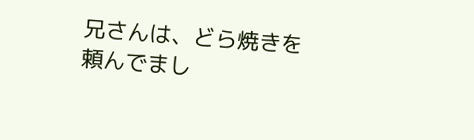兄さんは、どら焼きを頼んでまし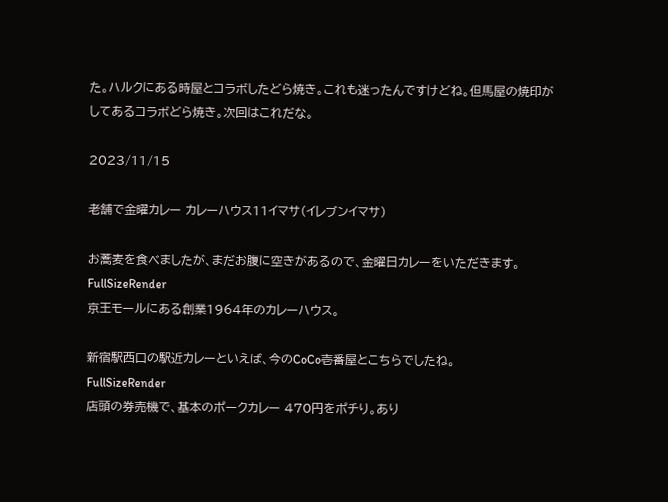た。ハルクにある時屋とコラボしたどら焼き。これも迷ったんですけどね。但馬屋の焼印がしてあるコラボどら焼き。次回はこれだな。

2023/11/15

老舗で金曜カレー カレーハウス11イマサ(イレブンイマサ)

お蕎麦を食べましたが、まだお腹に空きがあるので、金曜日カレーをいただきます。
FullSizeRender
京王モールにある創業1964年のカレーハウス。

新宿駅西口の駅近カレーといえば、今のCoCo壱番屋とこちらでしたね。
FullSizeRender
店頭の券売機で、基本のポークカレー 470円をポチり。あり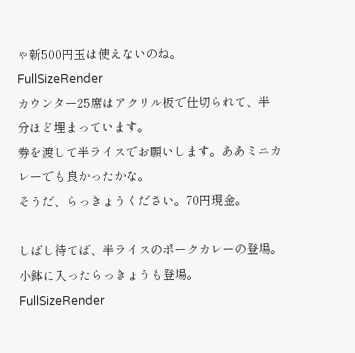ゃ新500円玉は使えないのね。
FullSizeRender
カウンター25席はアクリル板で仕切られて、半分ほど埋まっています。
券を渡して半ライスでお願いします。ああミニカレーでも良かったかな。
そうだ、らっきょうください。70円現金。

しばし待てば、半ライスのポークカレーの登場。
小鉢に入ったらっきょうも登場。
FullSizeRender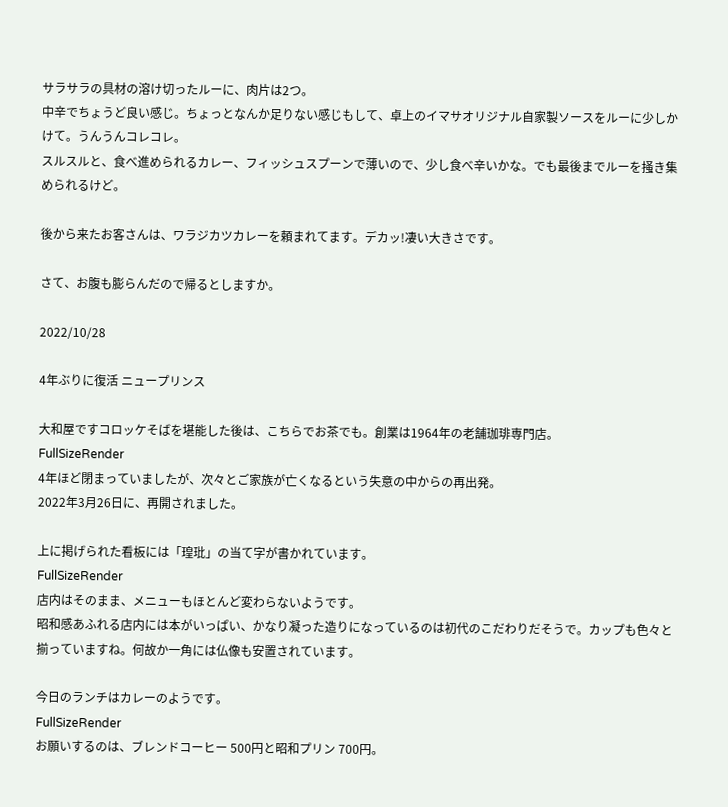サラサラの具材の溶け切ったルーに、肉片は2つ。
中辛でちょうど良い感じ。ちょっとなんか足りない感じもして、卓上のイマサオリジナル自家製ソースをルーに少しかけて。うんうんコレコレ。
スルスルと、食べ進められるカレー、フィッシュスプーンで薄いので、少し食べ辛いかな。でも最後までルーを掻き集められるけど。

後から来たお客さんは、ワラジカツカレーを頼まれてます。デカッ!凄い大きさです。

さて、お腹も膨らんだので帰るとしますか。

2022/10/28

4年ぶりに復活 ニュープリンス

大和屋ですコロッケそばを堪能した後は、こちらでお茶でも。創業は1964年の老舗珈琲専門店。
FullSizeRender
4年ほど閉まっていましたが、次々とご家族が亡くなるという失意の中からの再出発。
2022年3月26日に、再開されました。

上に掲げられた看板には「瑝玭」の当て字が書かれています。
FullSizeRender
店内はそのまま、メニューもほとんど変わらないようです。
昭和感あふれる店内には本がいっぱい、かなり凝った造りになっているのは初代のこだわりだそうで。カップも色々と揃っていますね。何故か一角には仏像も安置されています。

今日のランチはカレーのようです。
FullSizeRender
お願いするのは、ブレンドコーヒー 500円と昭和プリン 700円。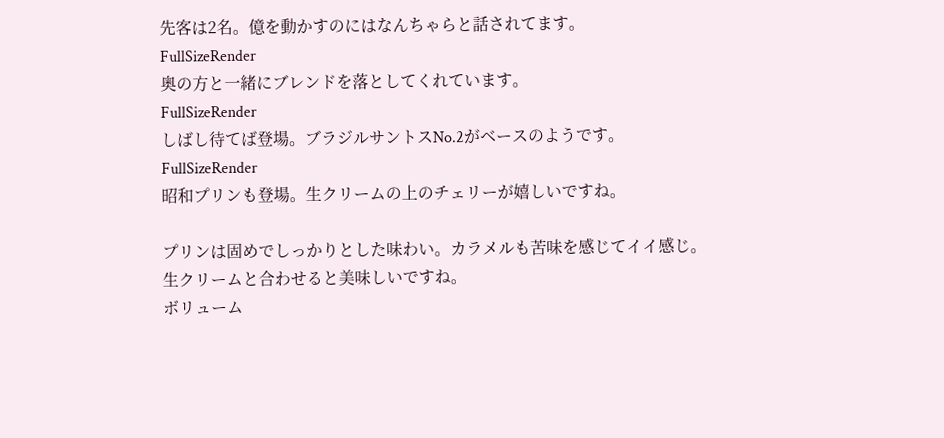先客は2名。億を動かすのにはなんちゃらと話されてます。
FullSizeRender
奥の方と一緒にブレンドを落としてくれています。
FullSizeRender
しばし待てば登場。ブラジルサントスNo.2がベースのようです。
FullSizeRender
昭和プリンも登場。生クリームの上のチェリーが嬉しいですね。

プリンは固めでしっかりとした味わい。カラメルも苦味を感じてイイ感じ。
生クリームと合わせると美味しいですね。
ボリューム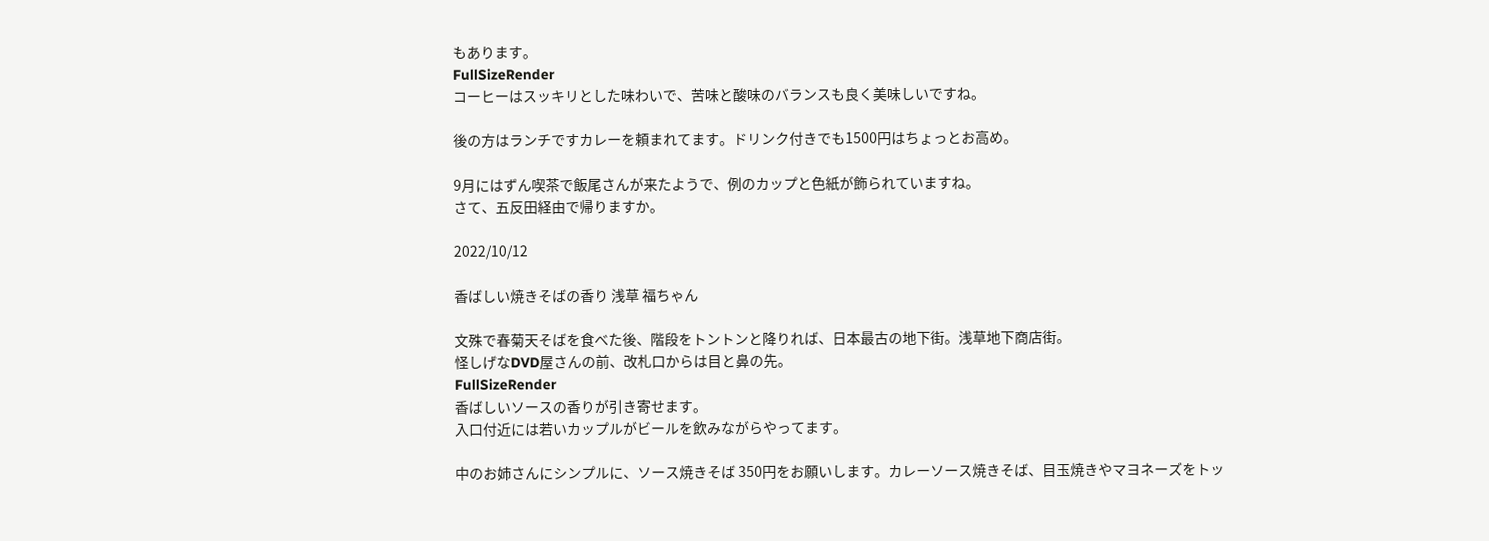もあります。
FullSizeRender
コーヒーはスッキリとした味わいで、苦味と酸味のバランスも良く美味しいですね。

後の方はランチですカレーを頼まれてます。ドリンク付きでも1500円はちょっとお高め。

9月にはずん喫茶で飯尾さんが来たようで、例のカップと色紙が飾られていますね。
さて、五反田経由で帰りますか。

2022/10/12

香ばしい焼きそばの香り 浅草 福ちゃん

文殊で春菊天そばを食べた後、階段をトントンと降りれば、日本最古の地下街。浅草地下商店街。
怪しげなDVD屋さんの前、改札口からは目と鼻の先。
FullSizeRender
香ばしいソースの香りが引き寄せます。
入口付近には若いカップルがビールを飲みながらやってます。

中のお姉さんにシンプルに、ソース焼きそば 350円をお願いします。カレーソース焼きそば、目玉焼きやマヨネーズをトッ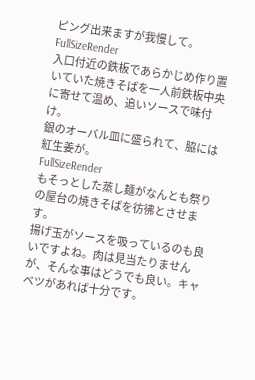ピング出来ますが我慢して。
FullSizeRender
入口付近の鉄板であらかじめ作り置いていた焼きそばを一人前鉄板中央に寄せて温め、追いソースで味付け。
銀のオーバル皿に盛られて、脇には紅生姜が。
FullSizeRender
もそっとした蒸し麺がなんとも祭りの屋台の焼きそばを彷彿とさせます。
揚げ玉がソースを吸っているのも良いですよね。肉は見当たりませんが、そんな事はどうでも良い。キャベツがあれば十分です。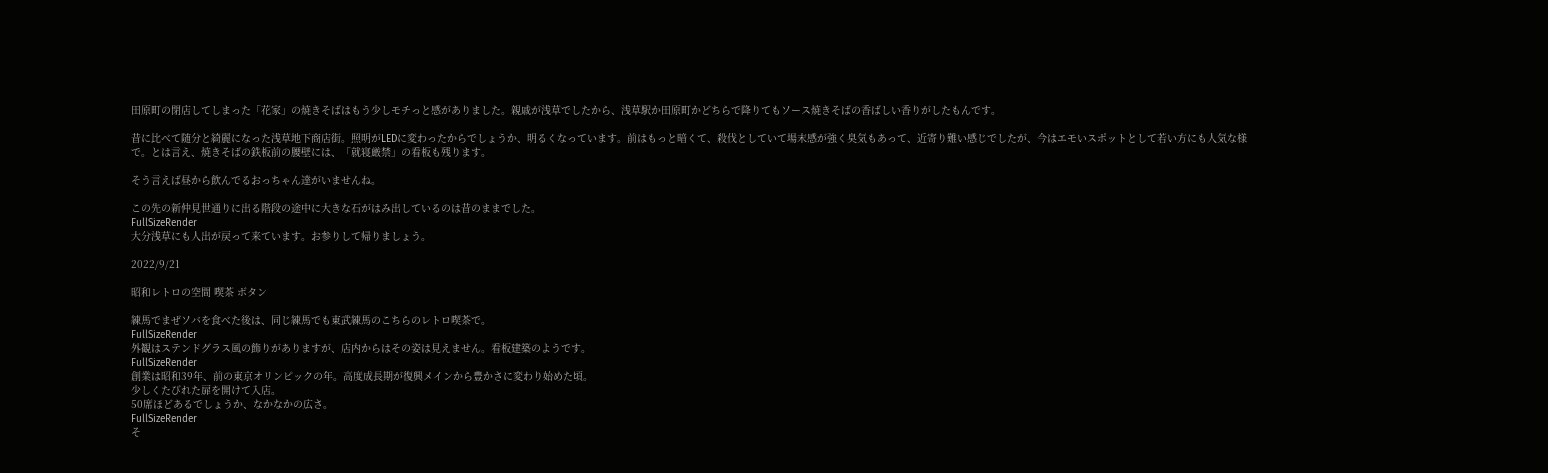田原町の閉店してしまった「花家」の焼きそばはもう少しモチっと感がありました。親戚が浅草でしたから、浅草駅か田原町かどちらで降りてもソース焼きそばの香ばしい香りがしたもんです。

昔に比べて随分と綺麗になった浅草地下商店街。照明がLEDに変わったからでしょうか、明るくなっています。前はもっと暗くて、殺伐としていて場末感が強く臭気もあって、近寄り難い感じでしたが、今はエモいスポットとして若い方にも人気な様で。とは言え、焼きそばの鉄板前の腰壁には、「就寝厳禁」の看板も残ります。

そう言えば昼から飲んでるおっちゃん達がいませんね。

この先の新仲見世通りに出る階段の途中に大きな石がはみ出しているのは昔のままでした。
FullSizeRender
大分浅草にも人出が戻って来ています。お参りして帰りましょう。

2022/9/21

昭和レトロの空間 喫茶 ボタン

練馬でまぜソバを食べた後は、同じ練馬でも東武練馬のこちらのレトロ喫茶で。
FullSizeRender
外観はステンドグラス風の飾りがありますが、店内からはその姿は見えません。看板建築のようです。
FullSizeRender
創業は昭和39年、前の東京オリンピックの年。高度成長期が復興メインから豊かさに変わり始めた頃。
少しくたびれた扉を開けて入店。
50席ほどあるでしょうか、なかなかの広さ。
FullSizeRender
そ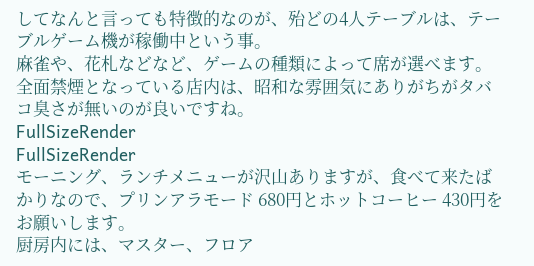してなんと言っても特徴的なのが、殆どの4人テーブルは、テーブルゲーム機が稼働中という事。
麻雀や、花札などなど、ゲームの種類によって席が選べます。
全面禁煙となっている店内は、昭和な雰囲気にありがちがタバコ臭さが無いのが良いですね。
FullSizeRender
FullSizeRender
モーニング、ランチメニューが沢山ありますが、食べて来たばかりなので、プリンアラモード 680円とホットコーヒー 430円をお願いします。
厨房内には、マスター、フロア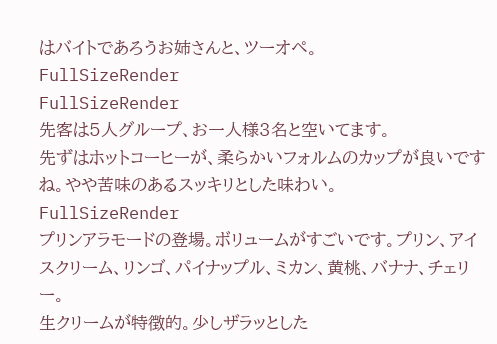はバイトであろうお姉さんと、ツーオペ。
FullSizeRender
FullSizeRender
先客は5人グループ、お一人様3名と空いてます。
先ずはホットコーヒーが、柔らかいフォルムのカップが良いですね。やや苦味のあるスッキリとした味わい。
FullSizeRender
プリンアラモードの登場。ボリュームがすごいです。プリン、アイスクリーム、リンゴ、パイナップル、ミカン、黄桃、バナナ、チェリー。
生クリームが特徴的。少しザラッとした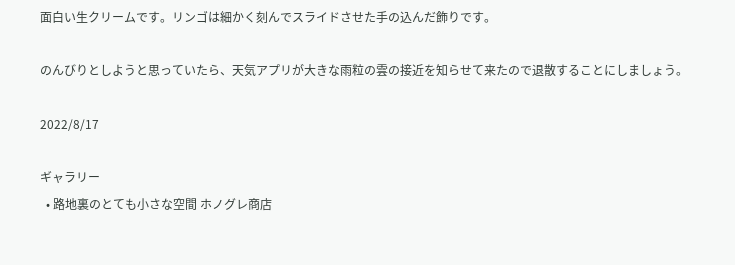面白い生クリームです。リンゴは細かく刻んでスライドさせた手の込んだ飾りです。

のんびりとしようと思っていたら、天気アプリが大きな雨粒の雲の接近を知らせて来たので退散することにしましょう。

2022/8/17

ギャラリー
  • 路地裏のとても小さな空間 ホノグレ商店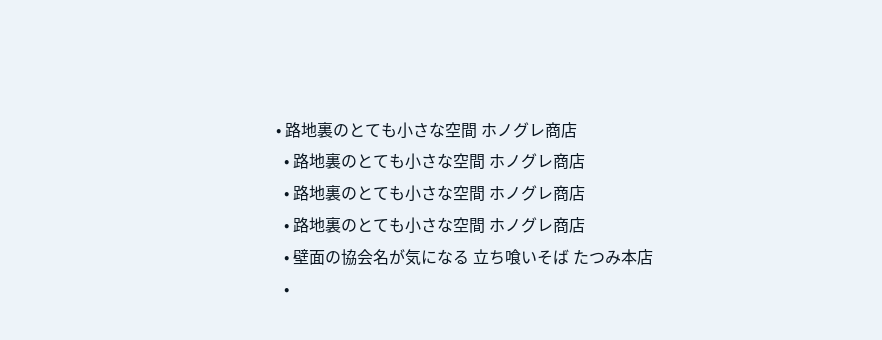• 路地裏のとても小さな空間 ホノグレ商店
  • 路地裏のとても小さな空間 ホノグレ商店
  • 路地裏のとても小さな空間 ホノグレ商店
  • 路地裏のとても小さな空間 ホノグレ商店
  • 壁面の協会名が気になる 立ち喰いそば たつみ本店
  •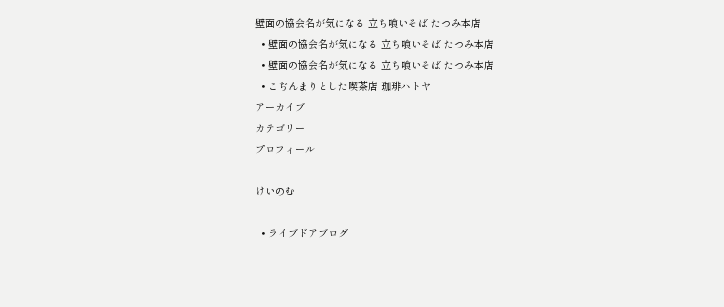壁面の協会名が気になる 立ち喰いそば たつみ本店
  • 壁面の協会名が気になる 立ち喰いそば たつみ本店
  • 壁面の協会名が気になる 立ち喰いそば たつみ本店
  • こぢんまりとした喫茶店 珈琲ハトヤ
アーカイブ
カテゴリー
プロフィール

けいのむ

  • ライブドアブログ